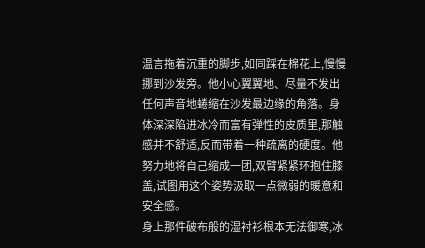温言拖着沉重的脚步,如同踩在棉花上,慢慢挪到沙发旁。他小心翼翼地、尽量不发出任何声音地蜷缩在沙发最边缘的角落。身体深深陷进冰冷而富有弹性的皮质里,那触感并不舒适,反而带着一种疏离的硬度。他努力地将自己缩成一团,双臂紧紧环抱住膝盖,试图用这个姿势汲取一点微弱的暖意和安全感。
身上那件破布般的湿衬衫根本无法御寒,冰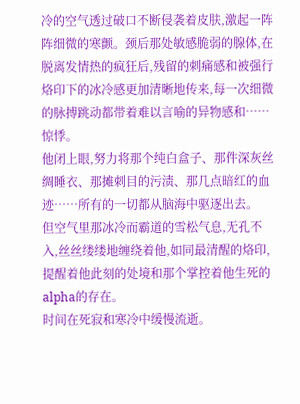冷的空气透过破口不断侵袭着皮肤,激起一阵阵细微的寒颤。颈后那处敏感脆弱的腺体,在脱离发情热的疯狂后,残留的刺痛感和被强行烙印下的冰冷感更加清晰地传来,每一次细微的脉搏跳动都带着难以言喻的异物感和……惊悸。
他闭上眼,努力将那个纯白盒子、那件深灰丝绸睡衣、那摊刺目的污渍、那几点暗红的血迹……所有的一切都从脑海中驱逐出去。
但空气里那冰冷而霸道的雪松气息,无孔不入,丝丝缕缕地缠绕着他,如同最清醒的烙印,提醒着他此刻的处境和那个掌控着他生死的alpha的存在。
时间在死寂和寒冷中缓慢流逝。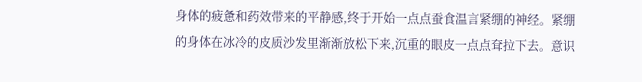身体的疲惫和药效带来的平静感,终于开始一点点蚕食温言紧绷的神经。紧绷的身体在冰冷的皮质沙发里渐渐放松下来,沉重的眼皮一点点耷拉下去。意识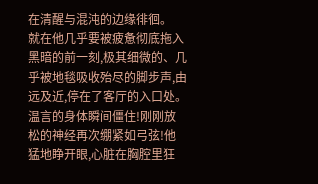在清醒与混沌的边缘徘徊。
就在他几乎要被疲惫彻底拖入黑暗的前一刻,极其细微的、几乎被地毯吸收殆尽的脚步声,由远及近,停在了客厅的入口处。
温言的身体瞬间僵住!刚刚放松的神经再次绷紧如弓弦!他猛地睁开眼,心脏在胸腔里狂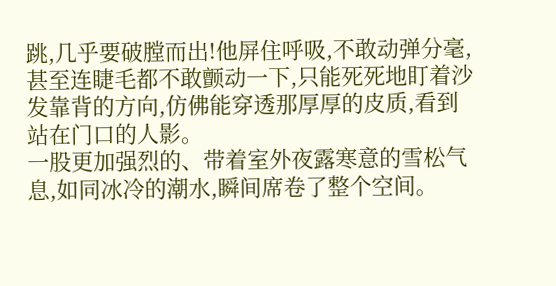跳,几乎要破膛而出!他屏住呼吸,不敢动弹分毫,甚至连睫毛都不敢颤动一下,只能死死地盯着沙发靠背的方向,仿佛能穿透那厚厚的皮质,看到站在门口的人影。
一股更加强烈的、带着室外夜露寒意的雪松气息,如同冰冷的潮水,瞬间席卷了整个空间。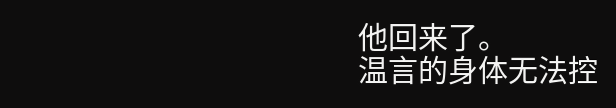他回来了。
温言的身体无法控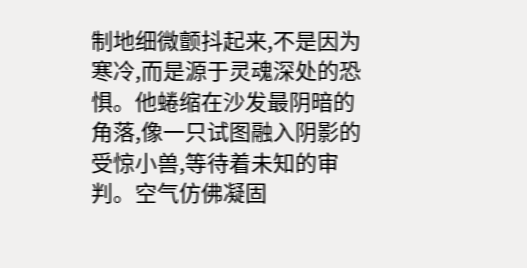制地细微颤抖起来,不是因为寒冷,而是源于灵魂深处的恐惧。他蜷缩在沙发最阴暗的角落,像一只试图融入阴影的受惊小兽,等待着未知的审判。空气仿佛凝固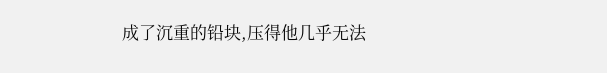成了沉重的铅块,压得他几乎无法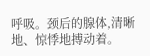呼吸。颈后的腺体,清晰地、惊悸地搏动着。